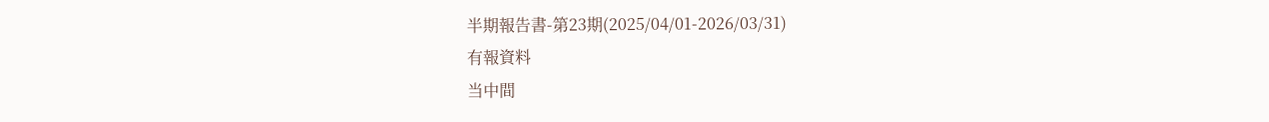半期報告書-第23期(2025/04/01-2026/03/31)
有報資料
当中間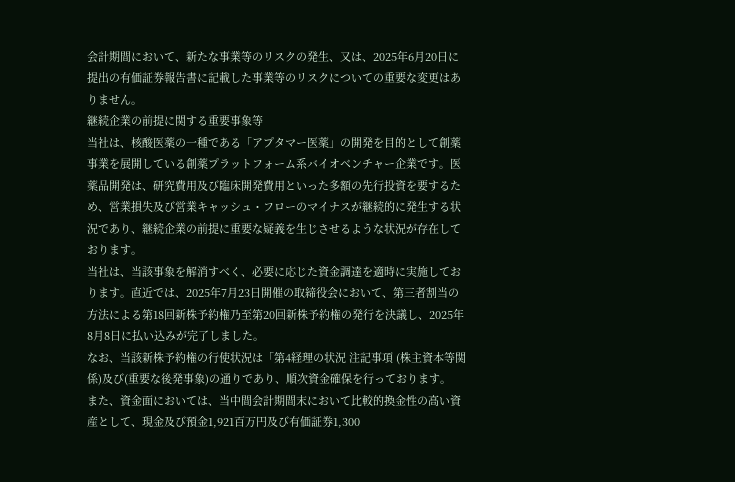会計期間において、新たな事業等のリスクの発生、又は、2025年6月20日に提出の有価証券報告書に記載した事業等のリスクについての重要な変更はありません。
継続企業の前提に関する重要事象等
当社は、核酸医薬の一種である「アプタマー医薬」の開発を目的として創薬事業を展開している創薬プラットフォーム系バイオベンチャー企業です。医薬品開発は、研究費用及び臨床開発費用といった多額の先行投資を要するため、営業損失及び営業キャッシュ・フローのマイナスが継続的に発生する状況であり、継続企業の前提に重要な疑義を生じさせるような状況が存在しております。
当社は、当該事象を解消すべく、必要に応じた資金調達を適時に実施しております。直近では、2025年7月23日開催の取締役会において、第三者割当の方法による第18回新株予約権乃至第20回新株予約権の発行を決議し、2025年8月8日に払い込みが完了しました。
なお、当該新株予約権の行使状況は「第4経理の状況 注記事項 (株主資本等関係)及び(重要な後発事象)の通りであり、順次資金確保を行っております。
また、資金面においては、当中間会計期間末において比較的換金性の高い資産として、現金及び預金1,921百万円及び有価証券1,300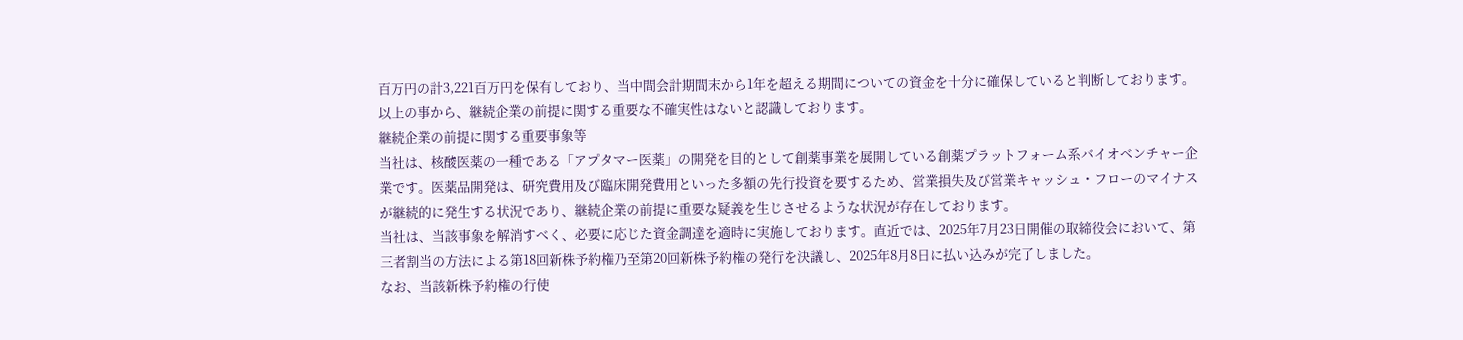百万円の計3,221百万円を保有しており、当中間会計期間末から1年を超える期間についての資金を十分に確保していると判断しております。
以上の事から、継続企業の前提に関する重要な不確実性はないと認識しております。
継続企業の前提に関する重要事象等
当社は、核酸医薬の一種である「アプタマー医薬」の開発を目的として創薬事業を展開している創薬プラットフォーム系バイオベンチャー企業です。医薬品開発は、研究費用及び臨床開発費用といった多額の先行投資を要するため、営業損失及び営業キャッシュ・フローのマイナスが継続的に発生する状況であり、継続企業の前提に重要な疑義を生じさせるような状況が存在しております。
当社は、当該事象を解消すべく、必要に応じた資金調達を適時に実施しております。直近では、2025年7月23日開催の取締役会において、第三者割当の方法による第18回新株予約権乃至第20回新株予約権の発行を決議し、2025年8月8日に払い込みが完了しました。
なお、当該新株予約権の行使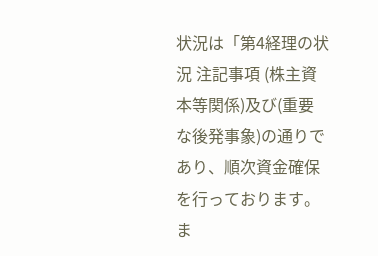状況は「第4経理の状況 注記事項 (株主資本等関係)及び(重要な後発事象)の通りであり、順次資金確保を行っております。
ま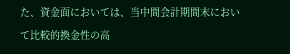た、資金面においては、当中間会計期間末において比較的換金性の高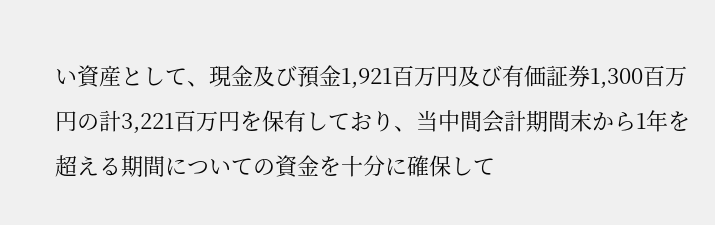い資産として、現金及び預金1,921百万円及び有価証券1,300百万円の計3,221百万円を保有しており、当中間会計期間末から1年を超える期間についての資金を十分に確保して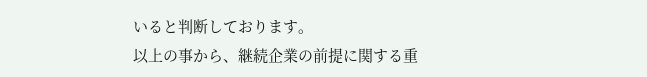いると判断しております。
以上の事から、継続企業の前提に関する重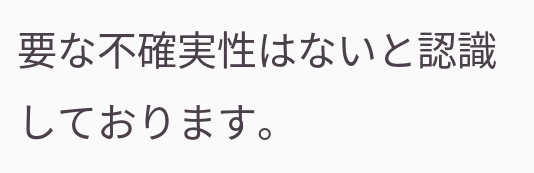要な不確実性はないと認識しております。